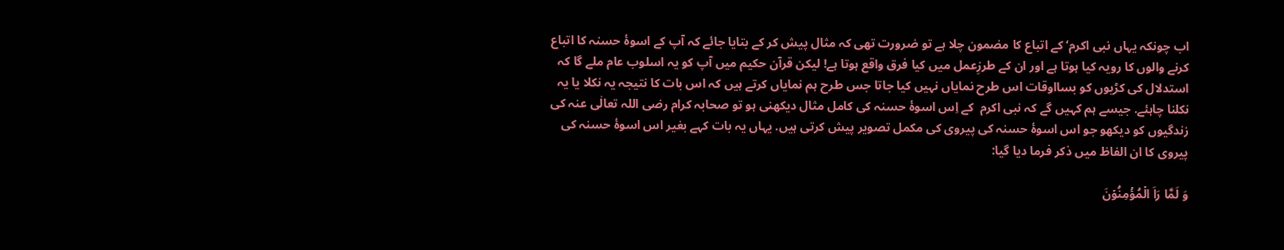اب چونکہ یہاں نبی اکرم‘ کے اتباع کا مضمون چلا ہے تو ضرورت تھی کہ مثال پیش کر کے بتایا جائے کہ آپ کے اسوۂ حسنہ کا اتباع کرنے والوں کا رویہ کیا ہوتا ہے اور ان کے طرزِعمل میں کیا فرق واقع ہوتا ہے! لیکن قرآن حکیم میں آپ کو یہ اسلوب عام ملے گا کہ استدلال کی کڑیوں کو بسااوقات اس طرح نمایاں نہیں کیا جاتا جس طرح ہم نمایاں کرتے ہیں کہ اس بات کا نتیجہ یہ نکلا یا یہ نکلنا چاہئے. جیسے ہم کہیں گے کہ نبی اکرم  کے اِس اسوۂ حسنہ کی کامل مثال دیکھنی ہو تو صحابہ کرام رضی اللہ تعالٰی عنہ کی زندگیوں کو دیکھو جو اس اسوۂ حسنہ کی پیروی کی مکمل تصویر پیش کرتی ہیں. یہاں یہ بات کہے بغیر اس اسوۂ حسنہ کی پیروی کا ان الفاظ میں ذکر فرما دیا گیا:

وَ لَمَّا رَاَ الۡمُؤۡمِنُوۡنَ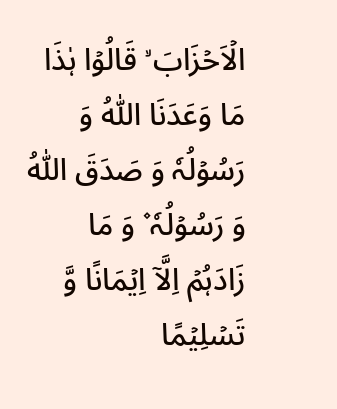الۡاَحۡزَابَ ۙ قَالُوۡا ہٰذَا مَا وَعَدَنَا اللّٰہُ وَ رَسُوۡلُہٗ وَ صَدَقَ اللّٰہُ وَ رَسُوۡلُہٗ ۫ وَ مَا زَادَہُمۡ اِلَّاۤ اِیۡمَانًا وَّ تَسۡلِیۡمًا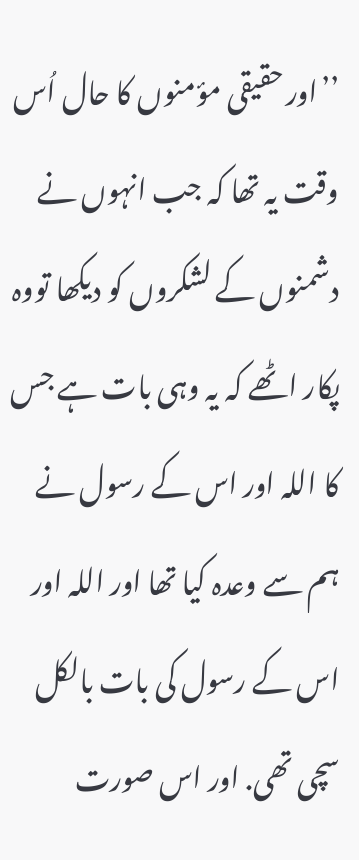’’اور حقیقی مؤمنوں کا حال اُس وقت یہ تھا کہ جب انہوں نے دشمنوں کے لشکروں کو دیکھا تووہ پکار اٹھے کہ یہ وہی بات ہے جس کا اللہ اور اس کے رسول نے ہم سے وعدہ کیا تھا اور اللہ اور اس کے رسول کی بات بالکل سچی تھی. اور اس صورت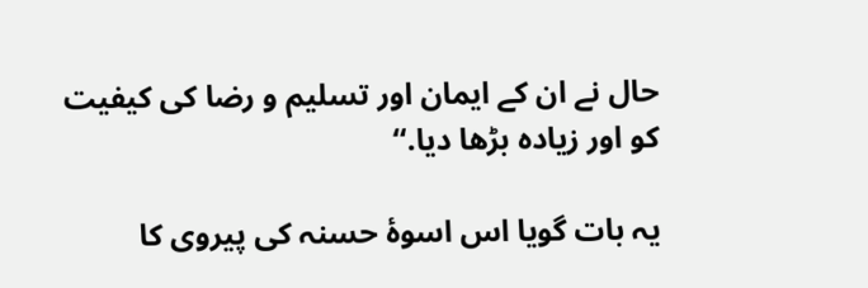حال نے ان کے ایمان اور تسلیم و رضا کی کیفیت کو اور زیادہ بڑھا دیا.‘‘

یہ بات گویا اس اسوۂ حسنہ کی پیروی کا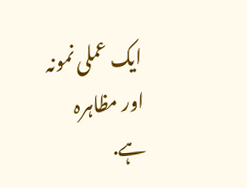ایک عملی نمونہ اور مظاہرہ ہے.